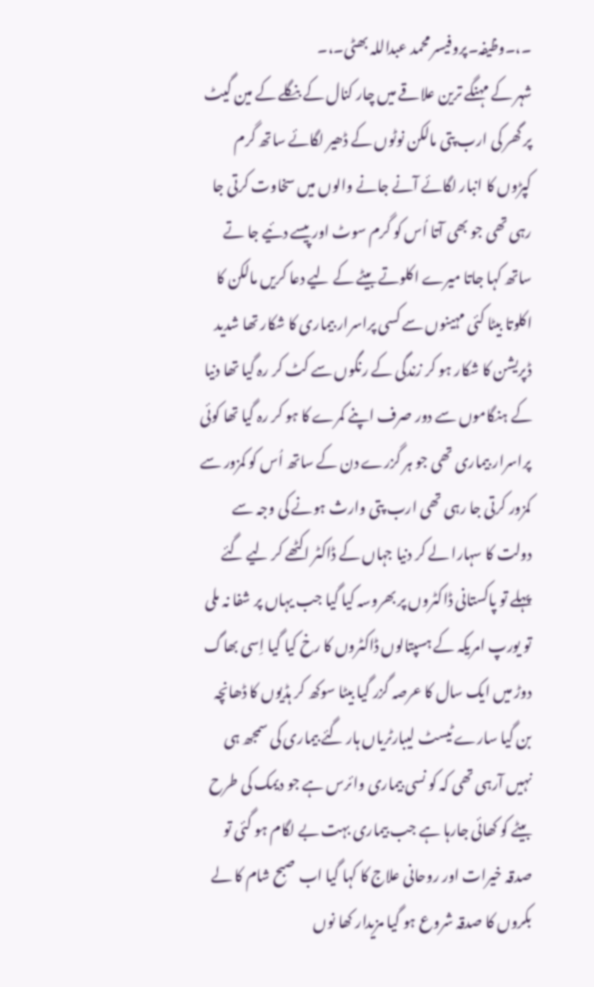۔،۔وظیفہ۔پروفیسر محمد عبداللہ بھٹی۔،۔
شہر کے مہنگے ترین علاقے میں چار کنال کے بنگلے کے مین گیٹ پر گھر کی ارب پتی مالکن نوٹوں کے ڈھیر لگائے ساتھ گرم کپڑوں کا انبار لگائے آنے جانے والوں میں سخاوت کرتی جا رہی تھی جو بھی آتا اُس کو گرم سوٹ اور پیسے دئیے جا تے ساتھ کہا جاتا میرے اکلوتے بیٹے کے لیے دعا کریں مالکن کا اکلوتا بیٹا کئی مہینوں سے کسی پراسرار بیماری کا شکار تھا شدید ڈپریشن کا شکار ہو کر زندگی کے رنگوں سے کٹ کر رہ گیا تھا دنیا کے ہنگاموں سے دور صرف اپنے کمرے کا ہو کر رہ گیا تھا کوئی پراسرار بیماری تھی جو ہر گزرے دن کے ساتھ اُس کو کمزور سے کمزور کرتی جا رہی تھی ارب پتی وارث ہونے کی وجہ سے دولت کا سہارا لے کر دنیا جہاں کے ڈاکٹر اکٹھے کر لیے گئے پہلے تو پاکستانی ڈاکٹروں پر بھروسہ کیا گیا جب یہاں پر شفا نہ ملی تو یورپ امریکہ کے ہسپتالوں ڈاکٹروں کا رخ کیا گیا اِسی بھاگ دوڑ میں ایک سال کا عرصہ گزر گیا بیٹا سوکھ کر ہڈیوں کا ڈھانچہ بن گیا سارے ٹیسٹ لیبارٹریاں ہار گئے بیماری کی سمجھ ہی نہیں آرہی تھی کہ کو نسی بیماری وائرس ہے جو دیمک کی طرح بیٹے کو کھائی جارہا ہے جب بیماری بہت بے لگام ہو گئی تو صدقہ خیرات اور روحانی علاج کا کہا گیا اب صبح شام کا لے بکروں کا صدقہ شروع ہو گیا مزیدار کھا نوں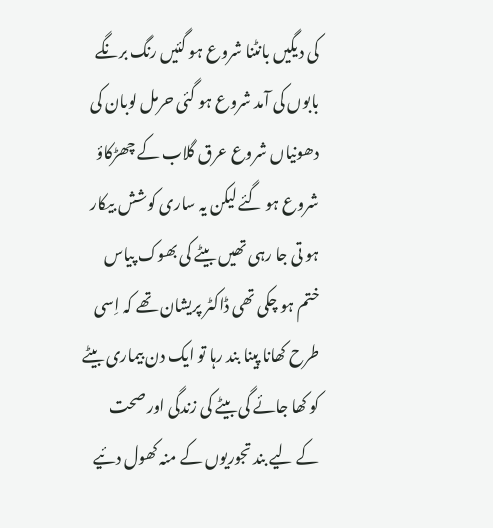کی دیگیں بانٹنا شروع ہو گئیں رنگ برنگے بابوں کی آمد شروع ہو گئی حرمل لوبان کی دھونیاں شروع عرق گلاب کے چھڑکاؤ شروع ہو گئے لیکن یہ ساری کوشش بیکار ہو تی جا رہی تھیں بیٹے کی بھوک پیاس ختم ہو چکی تھی ڈاکٹر پریشان تھے کہ اِسی طرح کھانا پینا بند رہا تو ایک دن بیماری بیٹے کو کھا جائے گی بیٹے کی زندگی اور صحت کے لیے بند تجوریوں کے منہ کھول دئیے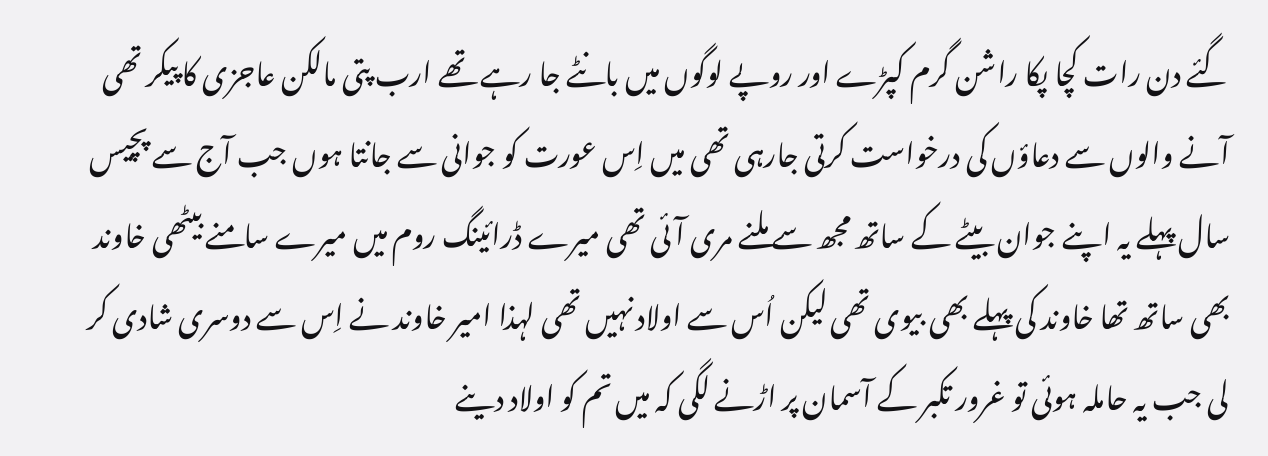گئے دن رات کچا پکا راشن گرم کپڑے اور روپے لوگوں میں بانٹے جا رہے تھے ارب پتی مالکن عاجزی کا پیکر تھی آنے والوں سے دعاؤں کی درخواست کرتی جارہی تھی میں اِس عورت کو جوانی سے جانتا ہوں جب آج سے پچیس سال پہلے یہ اپنے جوان بیٹے کے ساتھ مجھ سے ملنے مری آئی تھی میرے ڈرائینگ روم میں میرے سامنے بیٹھی خاوند بھی ساتھ تھا خاوند کی پہلے بھی بیوی تھی لیکن اُس سے اولاد نہیں تھی لہذا امیر خاوند نے اِس سے دوسری شادی کر لی جب یہ حاملہ ہوئی تو غرور تکبر کے آسمان پر اڑنے لگی کہ میں تم کو اولاد دینے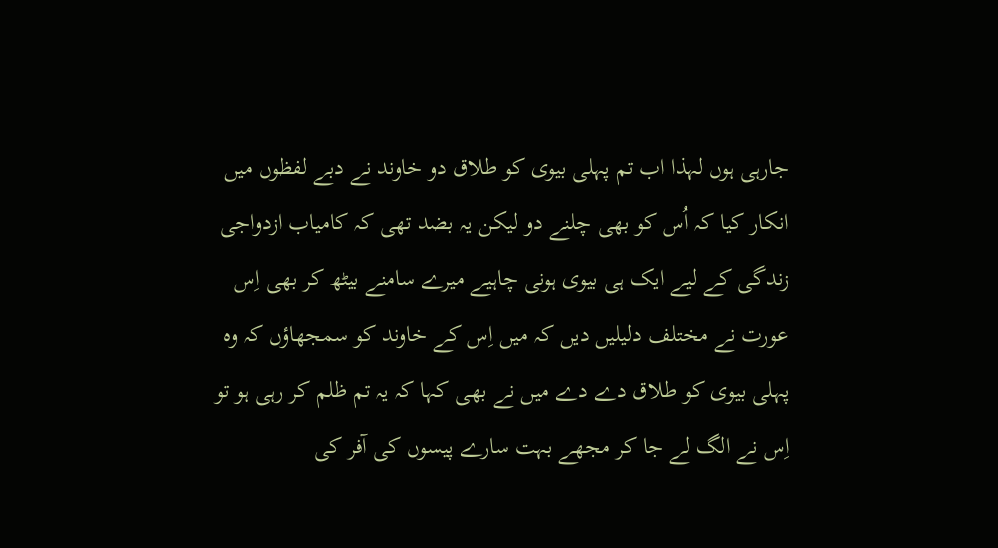جارہی ہوں لہذا اب تم پہلی بیوی کو طلاق دو خاوند نے دبے لفظوں میں انکار کیا کہ اُس کو بھی چلنے دو لیکن یہ بضد تھی کہ کامیاب ازدواجی زندگی کے لیے ایک ہی بیوی ہونی چاہیے میرے سامنے بیٹھ کر بھی اِس عورت نے مختلف دلیلیں دیں کہ میں اِس کے خاوند کو سمجھاؤں کہ وہ پہلی بیوی کو طلاق دے دے میں نے بھی کہا کہ یہ تم ظلم کر رہی ہو تو اِس نے الگ لے جا کر مجھے بہت سارے پیسوں کی آفر کی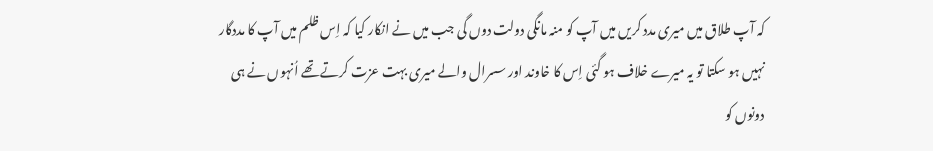کہ آپ طلاق میں میری مدد کریں میں آپ کو منہ مانگی دولت دوں گی جب میں نے انکار کیا کہ اِس ظلم میں آپ کا مددگار نہیں ہو سکتا تو یہ میرے خلاف ہو گئی اِس کا خاوند اور سسرال والے میری بہت عزت کرتے تھے اُنہوں نے ہی دونوں کو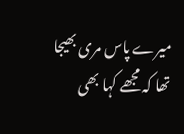میرے پاس مری بھیجا تھا کہ مجھے کہا بھی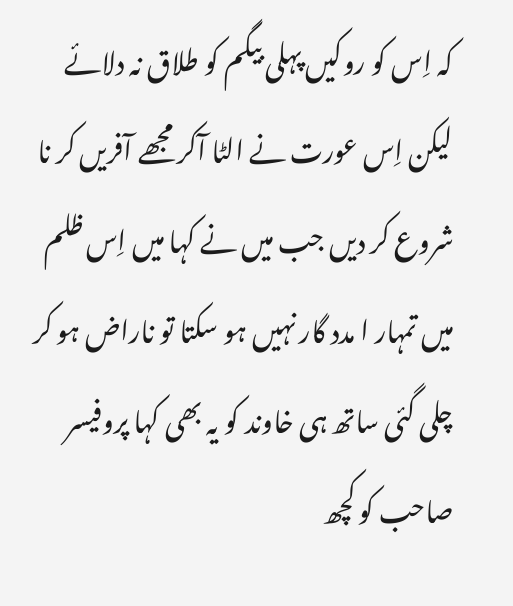کہ اِس کو روکیں پہلی بیگم کو طلاق نہ دلائے لیکن اِس عورت نے الٹا آکر مجھے آفریں کر نا شروع کر دیں جب میں نے کہا میں اِس ظلم میں تمہار ا مدد گار نہیں ہو سکتا تو ناراض ہو کر چلی گئی ساتھ ہی خاوند کو یہ بھی کہا پروفیسر صاحب کو کچھ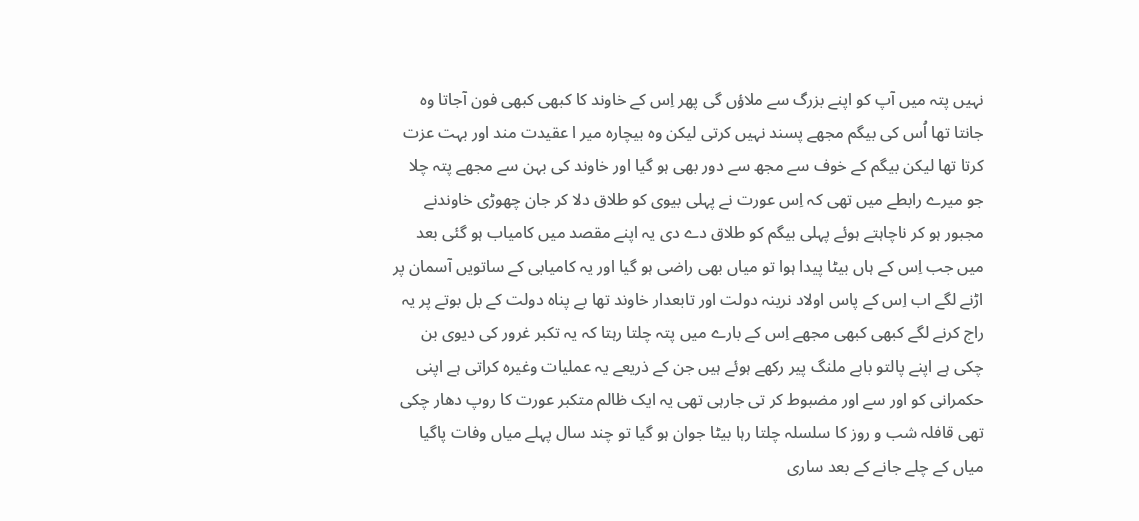نہیں پتہ میں آپ کو اپنے بزرگ سے ملاؤں گی پھر اِس کے خاوند کا کبھی کبھی فون آجاتا وہ جانتا تھا اُس کی بیگم مجھے پسند نہیں کرتی لیکن وہ بیچارہ میر ا عقیدت مند اور بہت عزت کرتا تھا لیکن بیگم کے خوف سے مجھ سے دور بھی ہو گیا اور خاوند کی بہن سے مجھے پتہ چلا جو میرے رابطے میں تھی کہ اِس عورت نے پہلی بیوی کو طلاق دلا کر جان چھوڑی خاوندنے مجبور ہو کر ناچاہتے ہوئے پہلی بیگم کو طلاق دے دی یہ اپنے مقصد میں کامیاب ہو گئی بعد میں جب اِس کے ہاں بیٹا پیدا ہوا تو میاں بھی راضی ہو گیا اور یہ کامیابی کے ساتویں آسمان پر اڑنے لگے اب اِس کے پاس اولاد نرینہ دولت اور تابعدار خاوند تھا بے پناہ دولت کے بل بوتے پر یہ راج کرنے لگے کبھی کبھی مجھے اِس کے بارے میں پتہ چلتا رہتا کہ یہ تکبر غرور کی دیوی بن چکی ہے اپنے پالتو بابے ملنگ پیر رکھے ہوئے ہیں جن کے ذریعے یہ عملیات وغیرہ کراتی ہے اپنی حکمرانی کو اور سے اور مضبوط کر تی جارہی تھی یہ ایک ظالم متکبر عورت کا روپ دھار چکی تھی قافلہ شب و روز کا سلسلہ چلتا رہا بیٹا جوان ہو گیا تو چند سال پہلے میاں وفات پاگیا میاں کے چلے جانے کے بعد ساری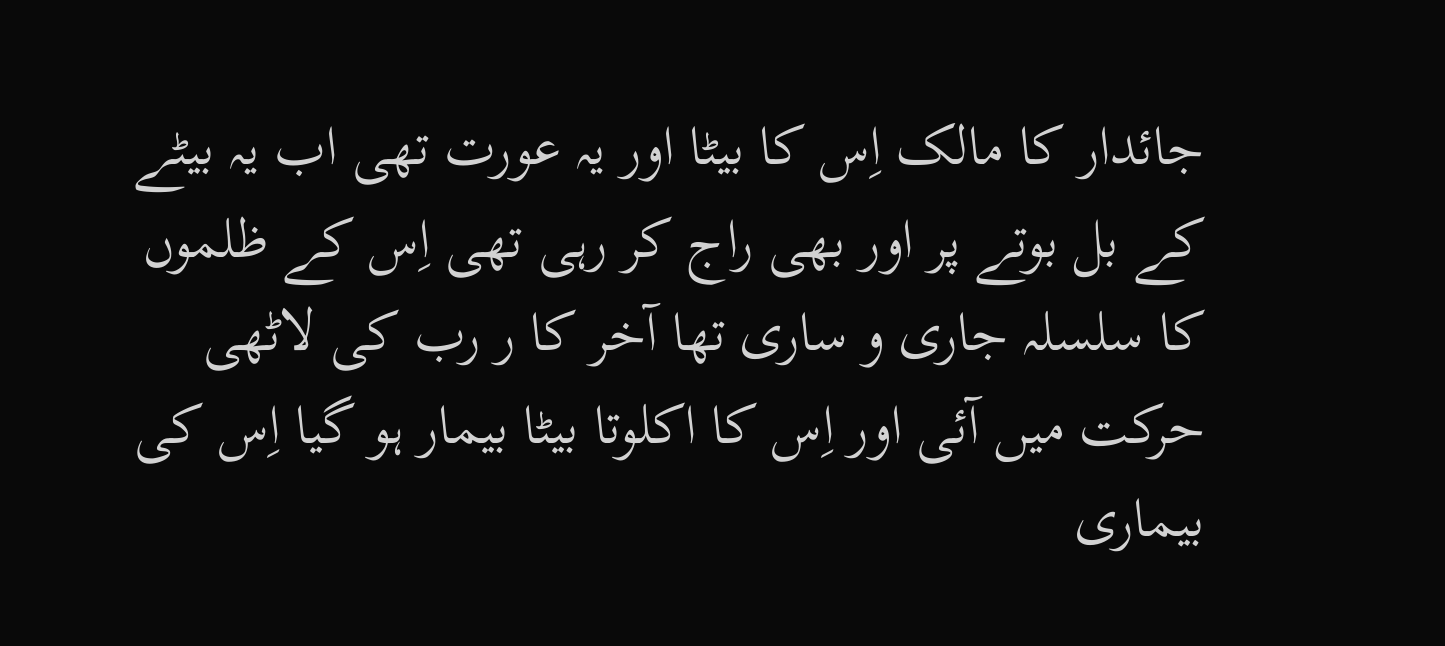جائدار کا مالک اِس کا بیٹا اور یہ عورت تھی اب یہ بیٹے کے بل بوتے پر اور بھی راج کر رہی تھی اِس کے ظلموں کا سلسلہ جاری و ساری تھا آخر کا ر رب کی لاٹھی حرکت میں آئی اور اِس کا اکلوتا بیٹا بیمار ہو گیا اِس کی بیماری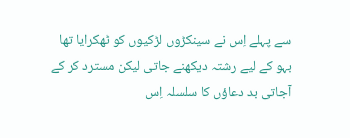سے پہلے اِس نے سینکڑوں لڑکیوں کو ٹھکرایا تھا بہو کے لیے رشتہ دیکھنے جاتی لیکن مسترد کر کے آجاتی بد دعاؤں کا سلسلہ اِس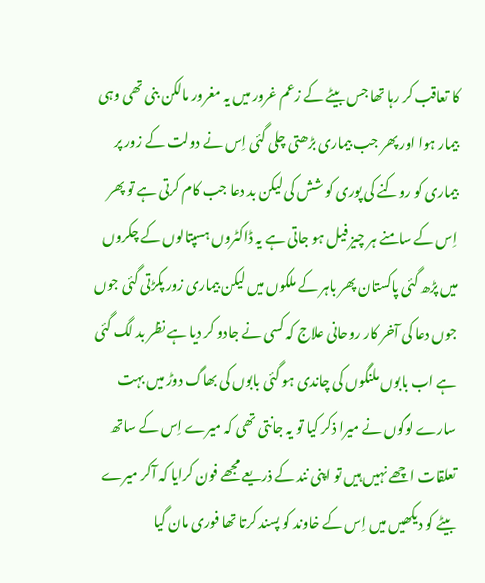کا تعاقب کر رہا تھا جس بیٹے کے زعم غرور میں یہ مغرور مالکن بنی تھی وہی بیمار ہوا اور پھر جب بیماری بڑھتی چلی گئی اِس نے دولت کے زور پر بیماری کو روکنے کی پوری کو شش کی لیکن بد دعا جب کام کرتی ہے تو پھر اِس کے سامنے ہر چیز فیل ہو جاتی ہے یہ ڈاکٹروں ہسپتالوں کے چکروں میں پڑھ گئی پاکستان پھر باہر کے ملکوں میں لیکن بیماری زور پکڑتی گئی جوں جوں دعا کی آخر کار روحانی علاج کہ کسی نے جادو کر دیا ہے نظر بد لگ گئی ہے اب بابوں ملنگوں کی چاندی ہو گئی بابوں کی بھاگ دوڑ میں بہت سارے لوگوں نے میرا ذکر کیا تو یہ جانتی تھی کہ میرے اِس کے ساتھ تعلقات اچھے نہیں ہیں تو اپنی نند کے ذریعے مجھے فون کرایا کہ آکر میرے بیٹے کو دیکھیں میں اِس کے خاوند کو پسند کرتا تھا فوری مان گیا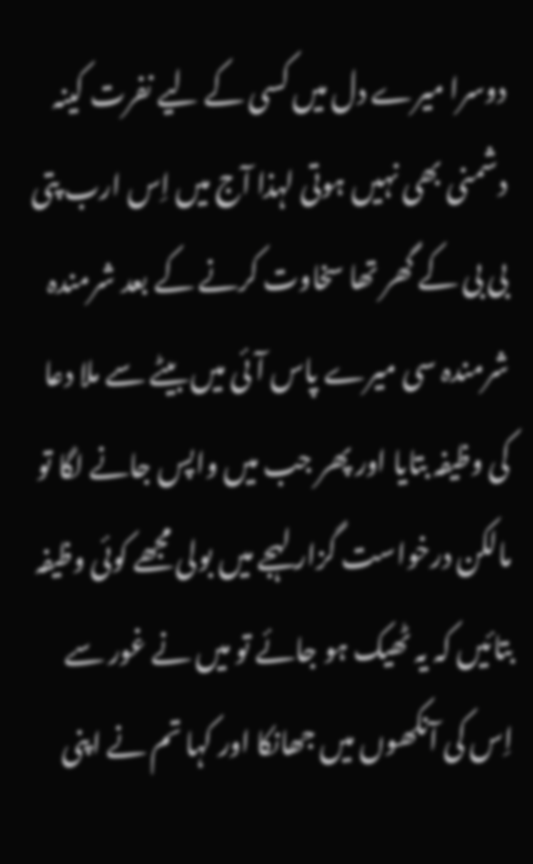دوسرا میرے دل میں کسی کے لیے نفرت کینہ دشمنی بھی نہیں ہوتی لہذا آج میں اِس ارب پتی بی بی کے گھر تھا سخاوت کرنے کے بعد شرمندہ شرمندہ سی میرے پاس آئی میں بیٹے سے ملا دعا کی وظیفہ بتایا اور پھر جب میں واپس جانے لگا تو مالکن درخواست گزار لہجے میں بولی مجھے کوئی وظیفہ بتائیں کہ یہ ٹھیک ہو جائے تو میں نے غور سے اِس کی آنکھوں میں جھانکا اور کہا تم نے اپنی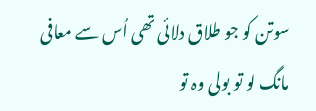سوتن کو جو طلاق دلائی تھی اُس سے معافی مانگ لو تو بولی وہ تو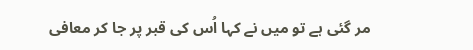مر گئی ہے تو میں نے کہا اُس کی قبر پر جا کر معافی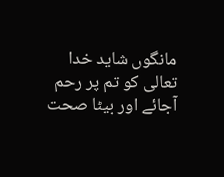مانگوں شاید خدا تعالی کو تم پر رحم آجائے اور بیٹا صحت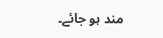مند ہو جائے۔